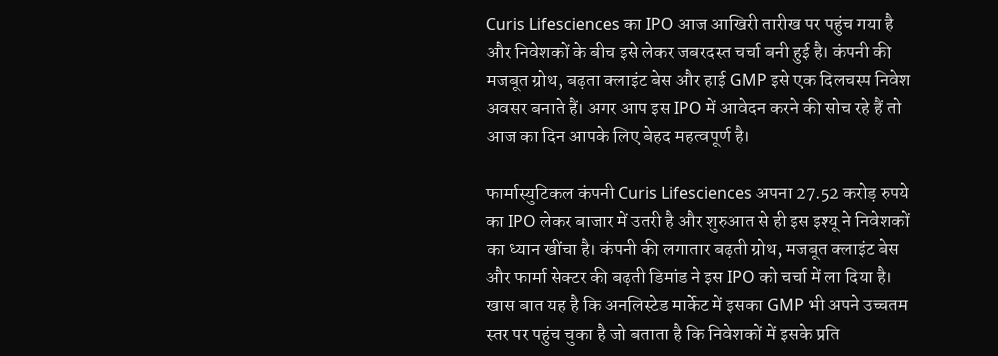Curis Lifesciences का IPO आज आखिरी तारीख पर पहुंच गया है और निवेशकों के बीच इसे लेकर जबरदस्त चर्चा बनी हुई है। कंपनी की मजबूत ग्रोथ, बढ़ता क्लाइंट बेस और हाई GMP इसे एक दिलचस्प निवेश अवसर बनाते हैं। अगर आप इस IPO में आवेदन करने की सोच रहे हैं तो आज का दिन आपके लिए बेहद महत्वपूर्ण है।

फार्मास्युटिकल कंपनी Curis Lifesciences अपना 27.52 करोड़ रुपये का IPO लेकर बाजार में उतरी है और शुरुआत से ही इस इश्यू ने निवेशकों का ध्यान खींचा है। कंपनी की लगातार बढ़ती ग्रोथ, मजबूत क्लाइंट बेस और फार्मा सेक्टर की बढ़ती डिमांड ने इस IPO को चर्चा में ला दिया है। खास बात यह है कि अनलिस्टेड मार्केट में इसका GMP भी अपने उच्चतम स्तर पर पहुंच चुका है जो बताता है कि निवेशकों में इसके प्रति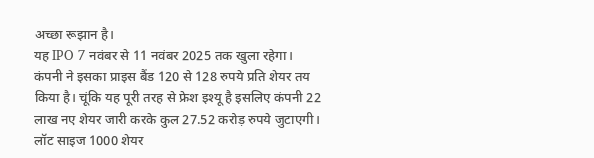अच्छा रूझान है।
यह IPO 7 नवंबर से 11 नवंबर 2025 तक खुला रहेगा। कंपनी ने इसका प्राइस बैंड 120 से 128 रुपये प्रति शेयर तय किया है। चूंकि यह पूरी तरह से फ्रेश इश्यू है इसलिए कंपनी 22 लाख नए शेयर जारी करके कुल 27.52 करोड़ रुपये जुटाएगी। लॉट साइज 1000 शेयर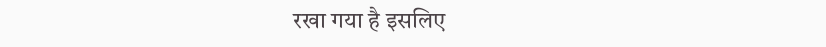रखा गया है इसलिए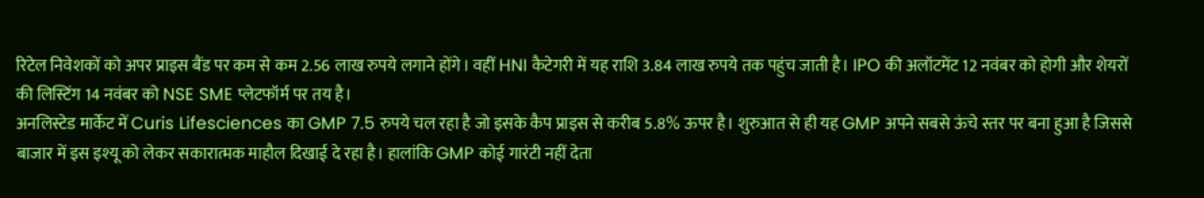रिटेल निवेशकों को अपर प्राइस बैंड पर कम से कम 2.56 लाख रुपये लगाने होंगे। वहीं HNI कैटेगरी में यह राशि 3.84 लाख रुपये तक पहुंच जाती है। IPO की अलॉटमेंट 12 नवंबर को होगी और शेयरों की लिस्टिंग 14 नवंबर को NSE SME प्लेटफॉर्म पर तय है।
अनलिस्टेड मार्केट में Curis Lifesciences का GMP 7.5 रुपये चल रहा है जो इसके कैप प्राइस से करीब 5.8% ऊपर है। शुरुआत से ही यह GMP अपने सबसे ऊंचे स्तर पर बना हुआ है जिससे बाजार में इस इश्यू को लेकर सकारात्मक माहौल दिखाई दे रहा है। हालांकि GMP कोई गारंटी नहीं देता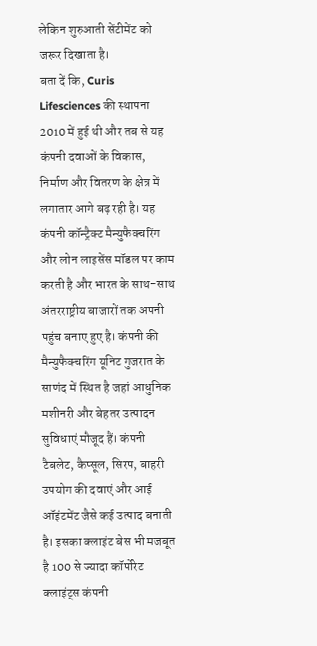लेकिन शुरुआती सेंटीमेंट को जरूर दिखाता है।
बता दें कि, Curis Lifesciences की स्थापना 2010 में हुई थी और तब से यह कंपनी दवाओं के विकास, निर्माण और वितरण के क्षेत्र में लगातार आगे बढ़ रही है। यह कंपनी कॉन्ट्रैक्ट मैन्युफैक्चरिंग और लोन लाइसेंस मॉडल पर काम करती है और भारत के साथ-साथ अंतरराष्ट्रीय बाजारों तक अपनी पहुंच बनाए हुए है। कंपनी की मैन्युफैक्चरिंग यूनिट गुजरात के साणंद में स्थित है जहां आधुनिक मशीनरी और बेहतर उत्पादन सुविधाएं मौजूद हैं। कंपनी टैबलेट, कैप्सूल, सिरप, बाहरी उपयोग की दवाएं और आई ऑइंटमेंट जैसे कई उत्पाद बनाती है। इसका क्लाइंट बेस भी मजबूत है 100 से ज्यादा कॉर्पोरेट क्लाइंट्स कंपनी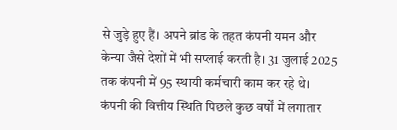से जुड़े हुए हैं। अपने ब्रांड के तहत कंपनी यमन और केन्या जैसे देशों में भी सप्लाई करती है। 31 जुलाई 2025 तक कंपनी में 95 स्थायी कर्मचारी काम कर रहे थे।
कंपनी की वित्तीय स्थिति पिछले कुछ वर्षों में लगातार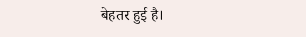बेहतर हुई है।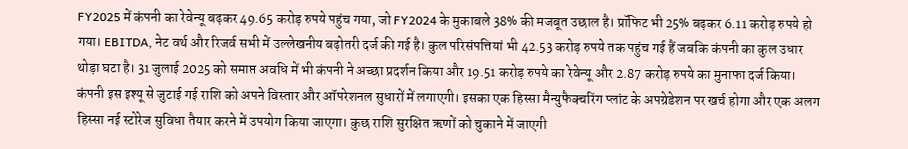FY2025 में कंपनी का रेवेन्यू बढ़कर 49.65 करोड़ रुपये पहुंच गया, जो FY2024 के मुकाबले 38% की मजबूत उछाल है। प्रॉफिट भी 25% बढ़कर 6.11 करोड़ रुपये हो गया। EBITDA, नेट वर्थ और रिजर्व सभी में उल्लेखनीय बढ़ोतरी दर्ज की गई है। कुल परिसंपत्तियां भी 42.53 करोड़ रुपये तक पहुंच गई हैं जबकि कंपनी का कुल उधार थोड़ा घटा है। 31 जुलाई 2025 को समाप्त अवधि में भी कंपनी ने अच्छा प्रदर्शन किया और 19.51 करोड़ रुपये का रेवेन्यू और 2.87 करोड़ रुपये का मुनाफा दर्ज किया।
कंपनी इस इश्यू से जुटाई गई राशि को अपने विस्तार और ऑपरेशनल सुधारों में लगाएगी। इसका एक हिस्सा मैन्युफैक्चरिंग प्लांट के अपग्रेडेशन पर खर्च होगा और एक अलग हिस्सा नई स्टोरेज सुविधा तैयार करने में उपयोग किया जाएगा। कुछ राशि सुरक्षित ऋणों को चुकाने में जाएगी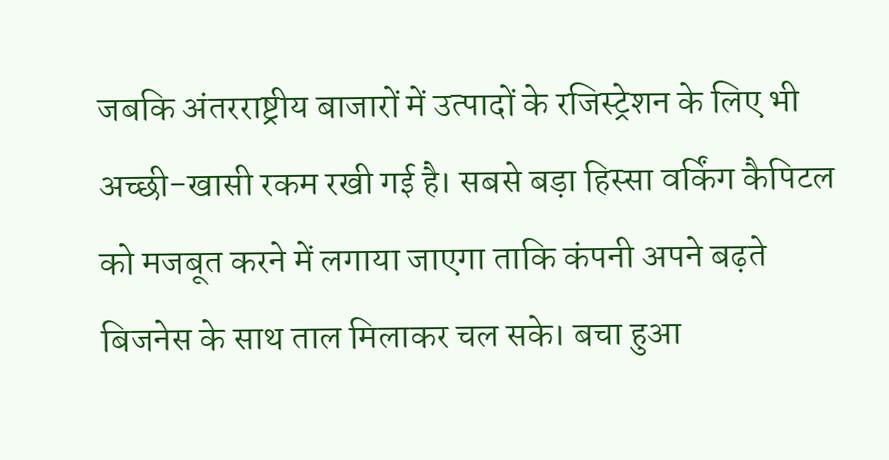जबकि अंतरराष्ट्रीय बाजारों में उत्पादों के रजिस्ट्रेशन के लिए भी अच्छी-खासी रकम रखी गई है। सबसे बड़ा हिस्सा वर्किंग कैपिटल को मजबूत करने में लगाया जाएगा ताकि कंपनी अपने बढ़ते बिजनेस के साथ ताल मिलाकर चल सके। बचा हुआ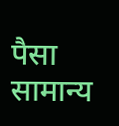पैसा सामान्य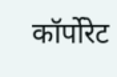कॉर्पोरेट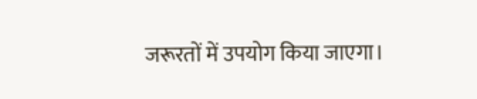जरूरतों में उपयोग किया जाएगा।